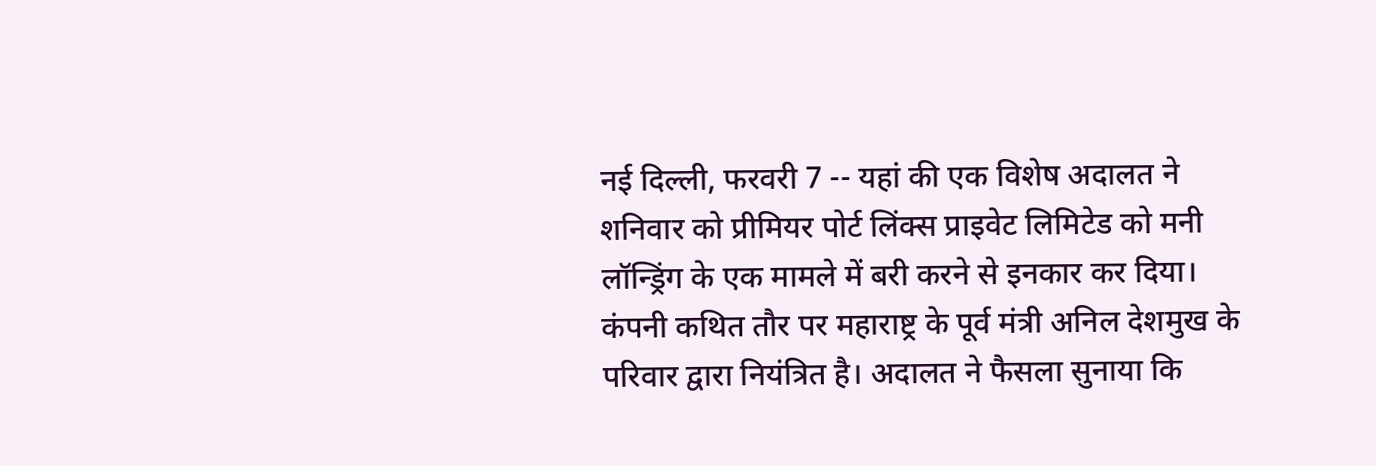नई दिल्ली, फरवरी 7 -- यहां की एक विशेष अदालत ने शनिवार को प्रीमियर पोर्ट लिंक्स प्राइवेट लिमिटेड को मनी लॉन्ड्रिंग के एक मामले में बरी करने से इनकार कर दिया। कंपनी कथित तौर पर महाराष्ट्र के पूर्व मंत्री अनिल देशमुख के परिवार द्वारा नियंत्रित है। अदालत ने फैसला सुनाया कि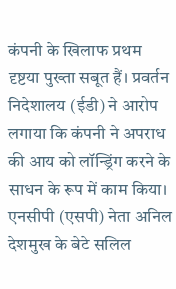कंपनी के खिलाफ प्रथम दृष्टया पुख्ता सबूत हैं। प्रवर्तन निदेशालय (ईडी) ने आरोप लगाया कि कंपनी ने अपराध की आय को लॉन्ड्रिंग करने के साधन के रूप में काम किया। एनसीपी (एसपी) नेता अनिल देशमुख के बेटे सलिल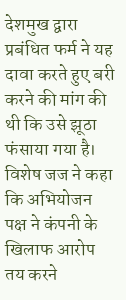देशमुख द्वारा प्रबंधित फर्म ने यह दावा करते हुए बरी करने की मांग की थी कि उसे झूठा फंसाया गया है। विशेष जज ने कहा कि अभियोजन पक्ष ने कंपनी के खिलाफ आरोप तय करने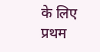के लिए प्रथम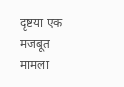दृष्टया एक मजबूत मामला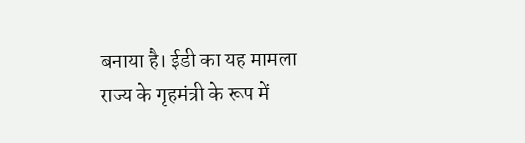बनाया है। ईडी का यह मामला राज्य के गृहमंत्री के रूप में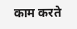काम करते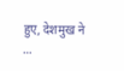हुए, देशमुख ने ...